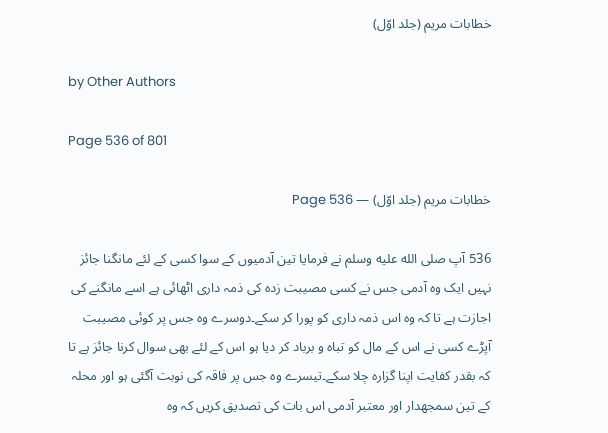خطابات مریم (جلد اوّل)

by Other Authors

Page 536 of 801

خطابات مریم (جلد اوّل) — Page 536

536 آپ صلى الله عليه وسلم نے فرمایا تین آدمیوں کے سوا کسی کے لئے مانگنا جائز نہیں ایک وہ آدمی جس نے کسی مصیبت زدہ کی ذمہ داری اٹھائی ہے اسے مانگنے کی اجازت ہے تا کہ وہ اس ذمہ داری کو پورا کر سکے۔دوسرے وہ جس پر کوئی مصیبت آپڑے کسی نے اس کے مال کو تباہ و برباد کر دیا ہو اس کے لئے بھی سوال کرنا جائز ہے تا کہ بقدر کفایت اپنا گزارہ چلا سکے۔تیسرے وہ جس پر فاقہ کی نوبت آگئی ہو اور محلہ کے تین سمجھدار اور معتبر آدمی اس بات کی تصدیق کریں کہ وہ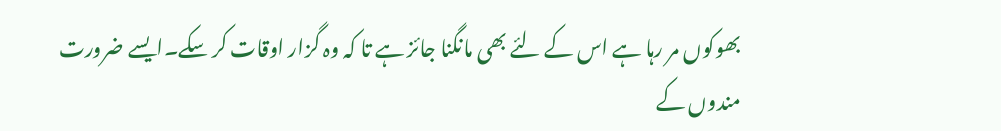بھوکوں مر رہا ہے اس کے لئے بھی مانگنا جائز ہے تا کہ وہ گزار اوقات کر سکے۔ایسے ضرورت مندوں کے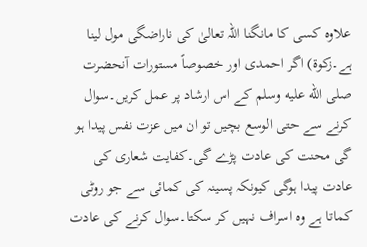علاوہ کسی کا مانگنا اللہ تعالیٰ کی ناراضگی مول لینا ہے۔زکوة) اگر احمدی اور خصوصاً مستورات آنحضرت صلى الله عليه وسلم کے اس ارشاد پر عمل کریں۔سوال کرنے سے حتی الوسع بچیں تو ان میں عزت نفس پیدا ہو گی محنت کی عادت پڑے گی۔کفایت شعاری کی عادت پیدا ہوگی کیونکہ پسینہ کی کمائی سے جو روٹی کماتا ہے وہ اسراف نہیں کر سکتا۔سوال کرنے کی عادت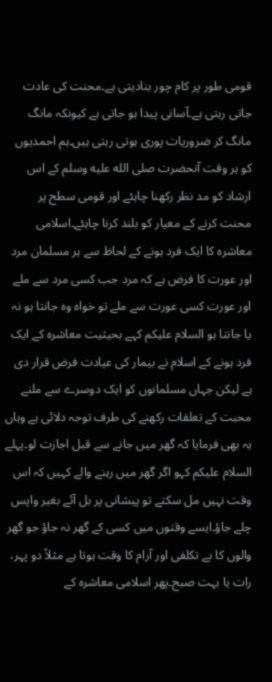قومی طور پر کام چور بنادیتی ہے۔محنت کی عادت جاتی رہتی ہے۔آسانی پیدا ہو جاتی ہے کیونکہ مانگ مانگ کر ضروریات پوری ہوتی رہتی ہیں۔ہم احمدیوں کو ہر وقت آنحضرت صلى الله عليه وسلم کے اس ارشاد کو مد نظر رکھنا چاہئے اور قومی سطح پر محنت کرنے کے معیار کو بلند کرنا چاہئے۔اسلامی معاشرہ کا ایک فرد ہونے کے لحاظ سے ہر مسلمان مرد اور عورت کا فرض ہے کہ مرد جب کسی مرد سے ملے اور عورت کسی عورت سے ملے تو خواہ وہ جانتا ہو نہ یا جانتا ہو السلام علیکم کہے بحیثیت معاشرہ کے ایک فرد ہونے کے اسلام نے بیمار کی عیادت فرض قرار دی ہے لیکن جہاں مسلمانوں کو ایک دوسرے سے ملنے محبت کے تعلقات رکھنے کی طرف توجہ دلائی ہے وہاں یہ بھی فرمایا کہ گھر میں جانے سے قبل اجازت لو۔پہلے السلام علیکم کہو اگر گھر میں رہنے والے کہیں کہ اس وقت نہیں مل سکتے تو پیشانی پر بل آئے بغیر واپس چلے جاؤ۔ایسے وقتوں میں کسی کے گھر نہ جاؤ جو گھر والوں کا بے تکلفی اور آرام کا وقت ہوتا ہے مثلاً دو پہر، رات یا بہت صبح۔پھر اسلامی معاشرہ کے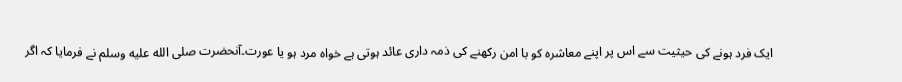ایک فرد ہونے کی حیثیت سے اس پر اپنے معاشرہ کو با امن رکھنے کی ذمہ داری عائد ہوتی ہے خواہ مرد ہو یا عورت۔آنحضرت صلى الله عليه وسلم نے فرمایا کہ اگر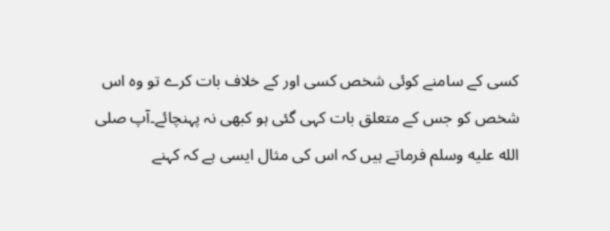کسی کے سامنے کوئی شخص کسی اور کے خلاف بات کرے تو وہ اس شخص کو جس کے متعلق بات کہی گئی ہو کبھی نہ پہنچائے۔آپ صلى الله عليه وسلم فرماتے ہیں کہ اس کی مثال ایسی ہے کہ کہنے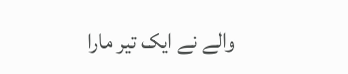والے نے ایک تیر مارا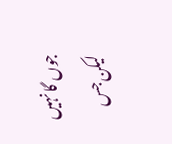جوں گا نہیں لیکن جس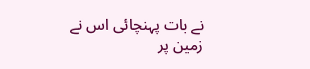نے بات پہنچائی اس نے زمین پر